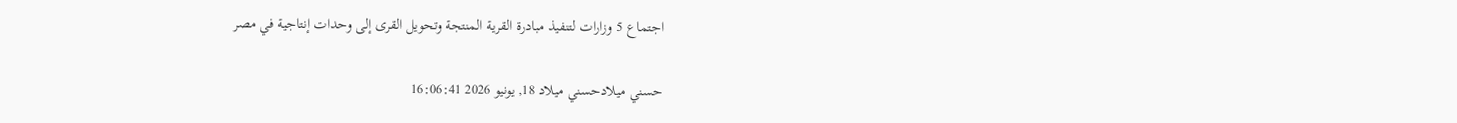اجتماع 5 وزارات لتنفيذ مبادرة القرية المنتجة وتحويل القرى إلى وحدات إنتاجية في مصر

حسني ميلادحسني ميلاد 18, يونيو 2026 16:06:41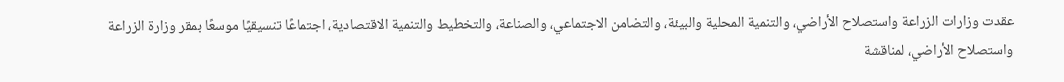عقدت وزارات الزراعة واستصلاح الأراضي، والتنمية المحلية والبيئة، والتضامن الاجتماعي، والصناعة، والتخطيط والتنمية الاقتصادية، اجتماعًا تنسيقيًا موسعًا بمقر وزارة الزراعة واستصلاح الأراضي، لمناقشة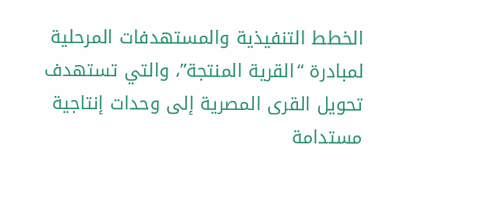الخطط التنفيذية والمستهدفات المرحلية لمبادرة “القرية المنتجة”، والتي تستهدف تحويل القرى المصرية إلى وحدات إنتاجية مستدامة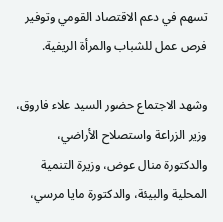تسهم في دعم الاقتصاد القومي وتوفير فرص عمل للشباب والمرأة الريفية.

وشهد الاجتماع حضور السيد علاء فاروق، وزير الزراعة واستصلاح الأراضي، والدكتورة منال عوض، وزيرة التنمية المحلية والبيئة، والدكتورة مايا مرسي،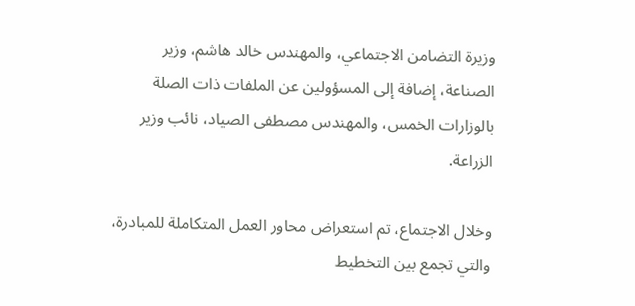وزيرة التضامن الاجتماعي، والمهندس خالد هاشم، وزير الصناعة، إضافة إلى المسؤولين عن الملفات ذات الصلة بالوزارات الخمس، والمهندس مصطفى الصياد، نائب وزير الزراعة.

وخلال الاجتماع، تم استعراض محاور العمل المتكاملة للمبادرة، والتي تجمع بين التخطيط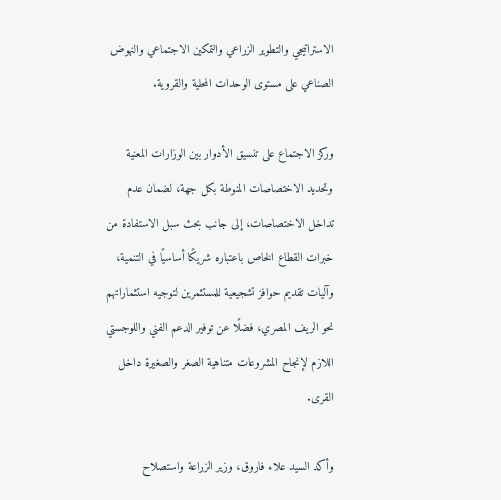الاستراتيجي والتطوير الزراعي والتمكين الاجتماعي والنهوض الصناعي على مستوى الوحدات المحلية والقروية.

وركز الاجتماع على تنسيق الأدوار بين الوزارات المعنية وتحديد الاختصاصات المنوطة بكل جهة، لضمان عدم تداخل الاختصاصات، إلى جانب بحث سبل الاستفادة من خبرات القطاع الخاص باعتباره شريكًا أساسيًا في التنمية، وآليات تقديم حوافز تشجيعية للمستثمرين لتوجيه استثماراتهم نحو الريف المصري، فضلًا عن توفير الدعم الفني واللوجستي اللازم لإنجاح المشروعات متناهية الصغر والصغيرة داخل القرى.

وأكد السيد علاء فاروق، وزير الزراعة واستصلاح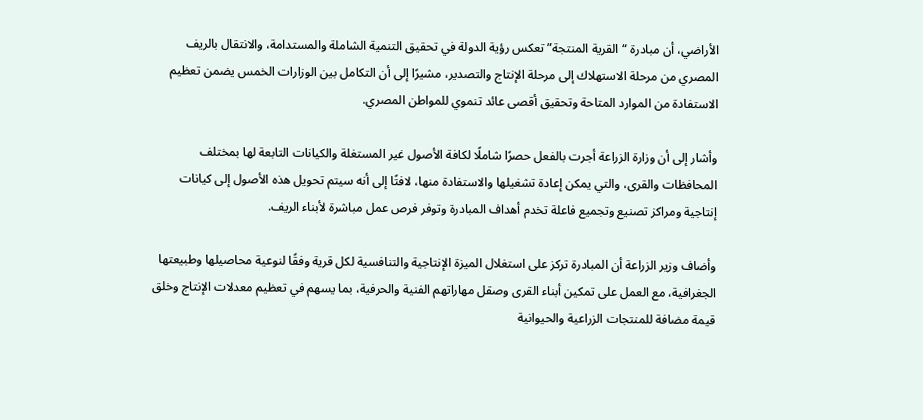الأراضي، أن مبادرة “القرية المنتجة” تعكس رؤية الدولة في تحقيق التنمية الشاملة والمستدامة، والانتقال بالريف المصري من مرحلة الاستهلاك إلى مرحلة الإنتاج والتصدير، مشيرًا إلى أن التكامل بين الوزارات الخمس يضمن تعظيم الاستفادة من الموارد المتاحة وتحقيق أقصى عائد تنموي للمواطن المصري.

وأشار إلى أن وزارة الزراعة أجرت بالفعل حصرًا شاملًا لكافة الأصول غير المستغلة والكيانات التابعة لها بمختلف المحافظات والقرى، والتي يمكن إعادة تشغيلها والاستفادة منها، لافتًا إلى أنه سيتم تحويل هذه الأصول إلى كيانات إنتاجية ومراكز تصنيع وتجميع فاعلة تخدم أهداف المبادرة وتوفر فرص عمل مباشرة لأبناء الريف.

وأضاف وزير الزراعة أن المبادرة تركز على استغلال الميزة الإنتاجية والتنافسية لكل قرية وفقًا لنوعية محاصيلها وطبيعتها الجغرافية، مع العمل على تمكين أبناء القرى وصقل مهاراتهم الفنية والحرفية، بما يسهم في تعظيم معدلات الإنتاج وخلق قيمة مضافة للمنتجات الزراعية والحيوانية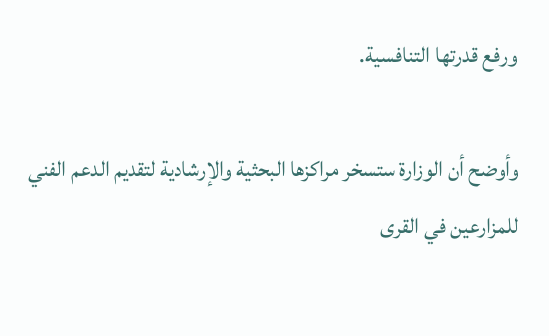ورفع قدرتها التنافسية.

وأوضح أن الوزارة ستسخر مراكزها البحثية والإرشادية لتقديم الدعم الفني للمزارعين في القرى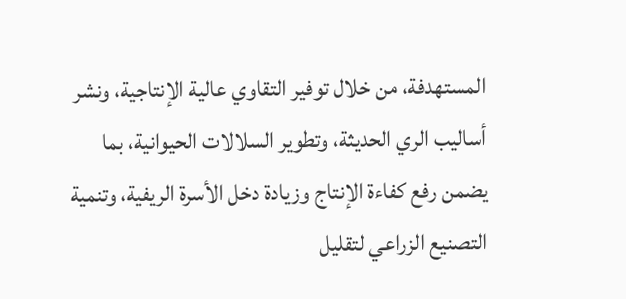المستهدفة، من خلال توفير التقاوي عالية الإنتاجية، ونشر أساليب الري الحديثة، وتطوير السلالات الحيوانية، بما يضمن رفع كفاءة الإنتاج وزيادة دخل الأسرة الريفية، وتنمية التصنيع الزراعي لتقليل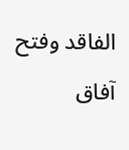الفاقد وفتح آفاق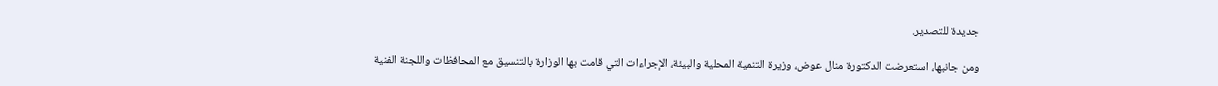جديدة للتصدير.

ومن جانبها، استعرضت الدكتورة منال عوض، وزيرة التنمية المحلية والبيئة، الإجراءات التي قامت بها الوزارة بالتنسيق مع المحافظات واللجنة الفنية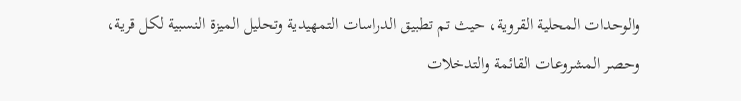والوحدات المحلية القروية، حيث تم تطبيق الدراسات التمهيدية وتحليل الميزة النسبية لكل قرية، وحصر المشروعات القائمة والتدخلات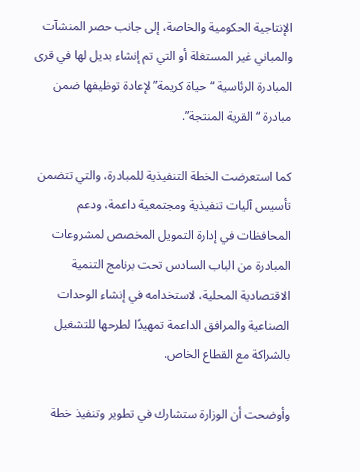الإنتاجية الحكومية والخاصة، إلى جانب حصر المنشآت والمباني غير المستغلة أو التي تم إنشاء بديل لها في قرى المبادرة الرئاسية “حياة كريمة” لإعادة توظيفها ضمن مبادرة “القرية المنتجة”.

كما استعرضت الخطة التنفيذية للمبادرة، والتي تتضمن تأسيس آليات تنفيذية ومجتمعية داعمة، ودعم المحافظات في إدارة التمويل المخصص لمشروعات المبادرة من الباب السادس تحت برنامج التنمية الاقتصادية المحلية، لاستخدامه في إنشاء الوحدات الصناعية والمرافق الداعمة تمهيدًا لطرحها للتشغيل بالشراكة مع القطاع الخاص.

وأوضحت أن الوزارة ستشارك في تطوير وتنفيذ خطة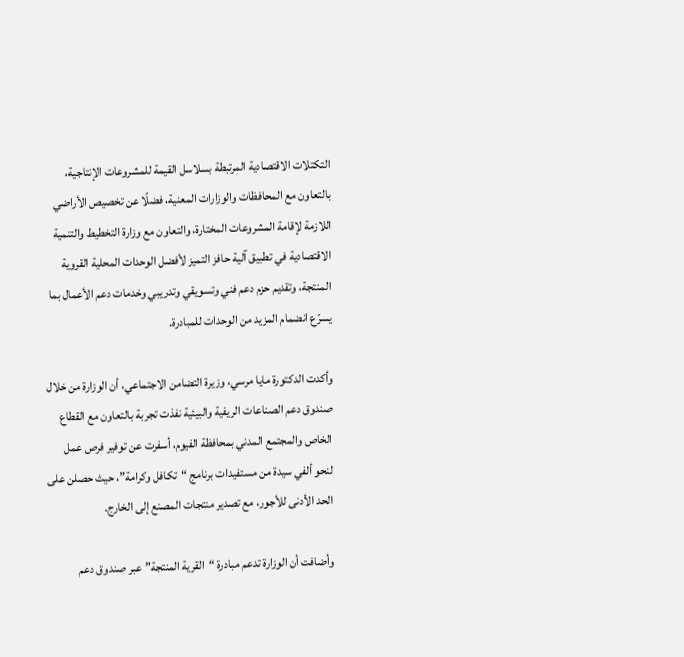التكتلات الاقتصادية المرتبطة بسلاسل القيمة للمشروعات الإنتاجية، بالتعاون مع المحافظات والوزارات المعنية، فضلًا عن تخصيص الأراضي اللازمة لإقامة المشروعات المختارة، والتعاون مع وزارة التخطيط والتنمية الاقتصادية في تطبيق آلية حافز التميز لأفضل الوحدات المحلية القروية المنتجة، وتقديم حزم دعم فني وتسويقي وتدريبي وخدمات دعم الأعمال بما يسرّع انضمام المزيد من الوحدات للمبادرة.

وأكدت الدكتورة مايا مرسي، وزيرة التضامن الاجتماعي، أن الوزارة من خلال صندوق دعم الصناعات الريفية والبيئية نفذت تجربة بالتعاون مع القطاع الخاص والمجتمع المدني بمحافظة الفيوم، أسفرت عن توفير فرص عمل لنحو ألفي سيدة من مستفيدات برنامج “تكافل وكرامة”، حيث حصلن على الحد الأدنى للأجور، مع تصدير منتجات المصنع إلى الخارج.

وأضافت أن الوزارة تدعم مبادرة “القرية المنتجة” عبر صندوق دعم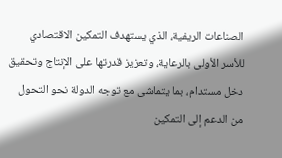الصناعات الريفية، الذي يستهدف التمكين الاقتصادي للأسر الأولى بالرعاية، وتعزيز قدرتها على الإنتاج وتحقيق دخل مستدام، بما يتماشى مع توجه الدولة نحو التحول من الدعم إلى التمكين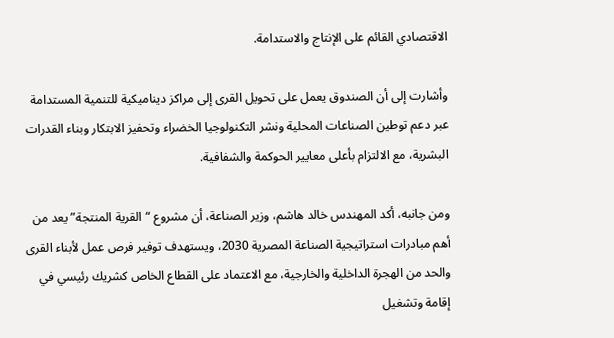الاقتصادي القائم على الإنتاج والاستدامة.

وأشارت إلى أن الصندوق يعمل على تحويل القرى إلى مراكز ديناميكية للتنمية المستدامة عبر دعم توطين الصناعات المحلية ونشر التكنولوجيا الخضراء وتحفيز الابتكار وبناء القدرات البشرية، مع الالتزام بأعلى معايير الحوكمة والشفافية.

ومن جانبه، أكد المهندس خالد هاشم، وزير الصناعة، أن مشروع “القرية المنتجة” يعد من أهم مبادرات استراتيجية الصناعة المصرية 2030، ويستهدف توفير فرص عمل لأبناء القرى والحد من الهجرة الداخلية والخارجية، مع الاعتماد على القطاع الخاص كشريك رئيسي في إقامة وتشغيل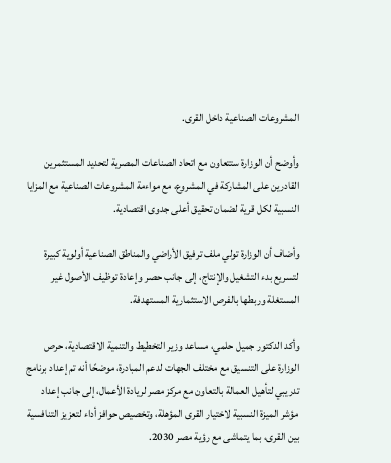المشروعات الصناعية داخل القرى.

وأوضح أن الوزارة ستتعاون مع اتحاد الصناعات المصرية لتحديد المستثمرين القادرين على المشاركة في المشروع، مع مواءمة المشروعات الصناعية مع المزايا النسبية لكل قرية لضمان تحقيق أعلى جدوى اقتصادية.

وأضاف أن الوزارة تولي ملف ترفيق الأراضي والمناطق الصناعية أولوية كبيرة لتسريع بدء التشغيل والإنتاج، إلى جانب حصر وإعادة توظيف الأصول غير المستغلة وربطها بالفرص الاستثمارية المستهدفة.

وأكد الدكتور جميل حلمي، مساعد وزير التخطيط والتنمية الاقتصادية، حرص الوزارة على التنسيق مع مختلف الجهات لدعم المبادرة، موضحًا أنه تم إعداد برنامج تدريبي لتأهيل العمالة بالتعاون مع مركز مصر لريادة الأعمال، إلى جانب إعداد مؤشر الميزة النسبية لاختيار القرى المؤهلة، وتخصيص حوافز أداء لتعزيز التنافسية بين القرى، بما يتماشى مع رؤية مصر 2030.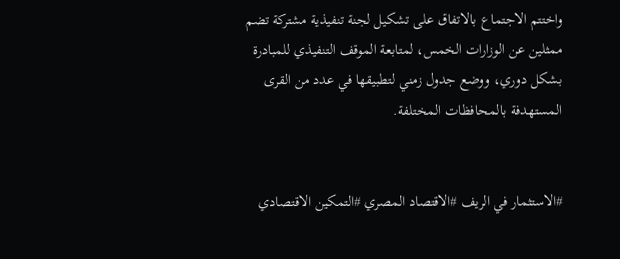واختتم الاجتماع بالاتفاق على تشكيل لجنة تنفيذية مشتركة تضم ممثلين عن الوزارات الخمس، لمتابعة الموقف التنفيذي للمبادرة بشكل دوري، ووضع جدول زمني لتطبيقها في عدد من القرى المستهدفة بالمحافظات المختلفة.


#الاستثمار في الريف #الاقتصاد المصري #التمكين الاقتصادي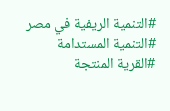#التنمية الريفية في مصر #التنمية المستدامة #القرية المنتجة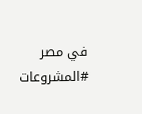في مصر #المشروعات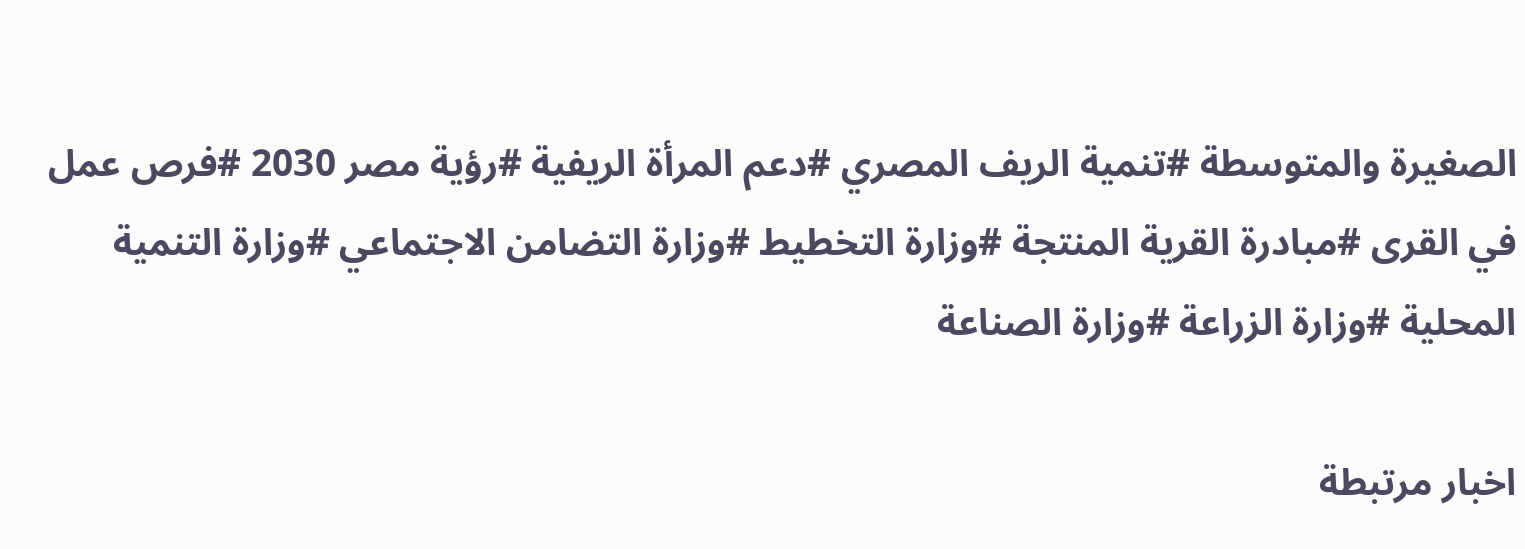الصغيرة والمتوسطة #تنمية الريف المصري #دعم المرأة الريفية #رؤية مصر 2030 #فرص عمل في القرى #مبادرة القرية المنتجة #وزارة التخطيط #وزارة التضامن الاجتماعي #وزارة التنمية المحلية #وزارة الزراعة #وزارة الصناعة

اخبار مرتبطة